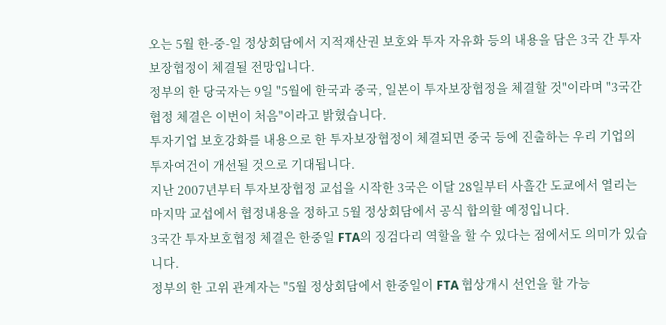오는 5월 한-중-일 정상회담에서 지적재산권 보호와 투자 자유화 등의 내용을 담은 3국 간 투자보장협정이 체결될 전망입니다.
정부의 한 당국자는 9일 "5월에 한국과 중국, 일본이 투자보장협정을 체결할 것"이라며 "3국간 협정 체결은 이번이 처음"이라고 밝혔습니다.
투자기업 보호강화를 내용으로 한 투자보장협정이 체결되면 중국 등에 진출하는 우리 기업의 투자여건이 개선될 것으로 기대됩니다.
지난 2007년부터 투자보장협정 교섭을 시작한 3국은 이달 28일부터 사흘간 도쿄에서 열리는 마지막 교섭에서 협정내용을 정하고 5월 정상회담에서 공식 합의할 예정입니다.
3국간 투자보호협정 체결은 한중일 FTA의 징검다리 역할을 할 수 있다는 점에서도 의미가 있습니다.
정부의 한 고위 관계자는 "5월 정상회담에서 한중일이 FTA 협상개시 선언을 할 가능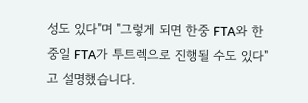성도 있다"며 "그렇게 되면 한중 FTA와 한중일 FTA가 투트렉으로 진행될 수도 있다"고 설명했습니다.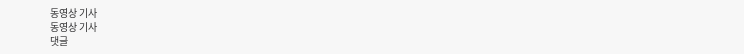동영상 기사
동영상 기사
댓글